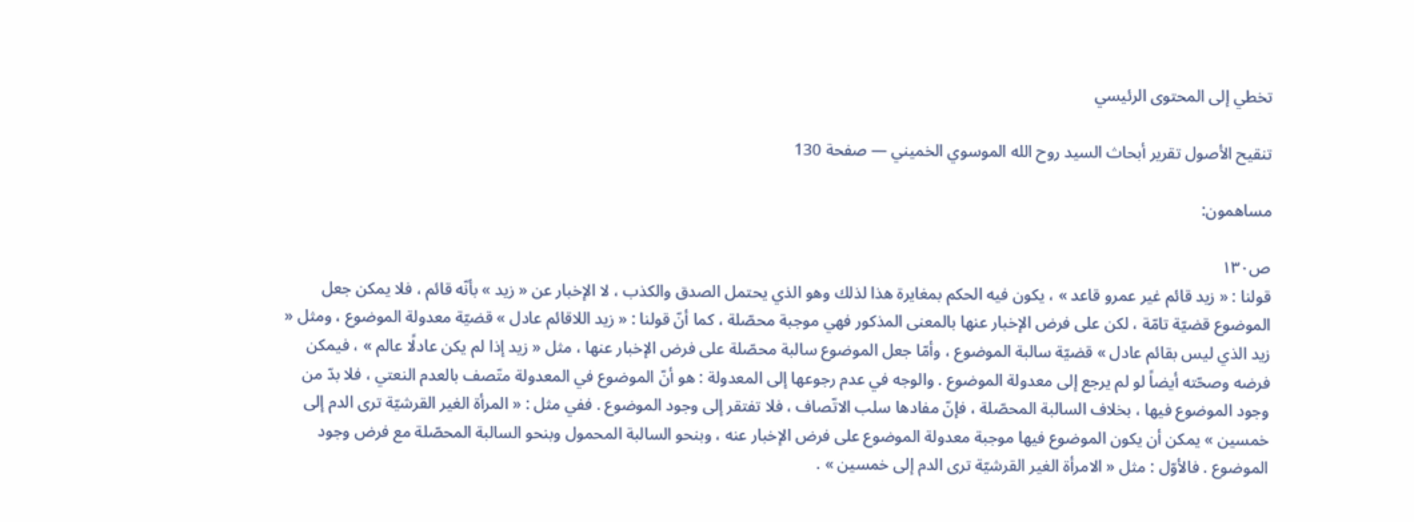تخطي إلى المحتوى الرئيسي

تنقيح الأصول تقرير أبحاث السيد روح الله الموسوي الخميني — صفحة 130

مساهمون:

ص١٣٠
قولنا : « زيد قائم غير عمرو قاعد » ، يكون فيه الحكم بمغايرة هذا لذلك وهو الذي يحتمل الصدق والكذب ، لا الإخبار عن « زيد » بأنّه قائم ، فلا يمكن جعل الموضوع قضيّة تامّة ، لكن على فرض الإخبار عنها بالمعنى المذكور فهي موجبة محصّلة ، كما أنّ قولنا : « زيد اللاقائم عادل » قضيّة معدولة الموضوع ، ومثل « زيد الذي ليس بقائم عادل » قضيّة سالبة الموضوع ، وأمّا جعل الموضوع سالبة محصّلة على فرض الإخبار عنها ، مثل « زيد إذا لم يكن عادلًا عالم » ، فيمكن فرضه وصحّته أيضاً لو لم يرجع إلى معدولة الموضوع . والوجه في عدم رجوعها إلى المعدولة : هو أنّ الموضوع في المعدولة متّصف بالعدم النعتي ، فلا بدّ من وجود الموضوع فيها ، بخلاف السالبة المحصّلة ، فإنّ مفادها سلب الاتّصاف ، فلا تفتقر إلى وجود الموضوع . ففي مثل : « المرأة الغير القرشيّة ترى الدم إلى خمسين » يمكن أن يكون الموضوع فيها موجبة معدولة الموضوع على فرض الإخبار عنه ، وبنحو السالبة المحمول وبنحو السالبة المحصّلة مع فرض وجود الموضوع . فالأوّل : مثل « الامرأة الغير القرشيّة ترى الدم إلى خمسين » .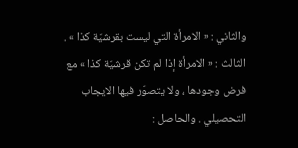والثاني : « الامرأة التي ليست بقرشيّة كذا » . الثالث : « الامرأة إذا لم تكن قرشيّة كذا » مع فرض وجودها ، ولا يتصوّر فيها الايجاب التحصيلي . والحاصل :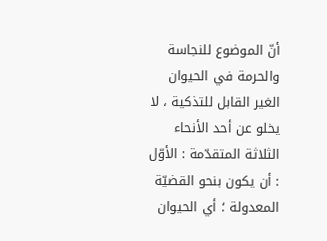أنّ الموضوع للنجاسة والحرمة في الحيوان الغير القابل للتذكية ، لا يخلو عن أحد الأنحاء الثلاثة المتقدّمة : الأوّل : أن يكون بنحو القضيّة المعدولة ؛ أي الحيوان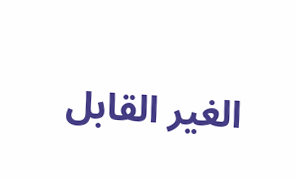الغير القابل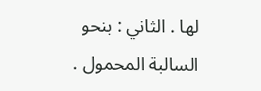لها . الثاني : بنحو السالبة المحمول .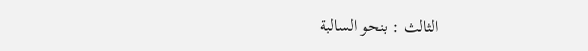الثالث : بنحو السالبة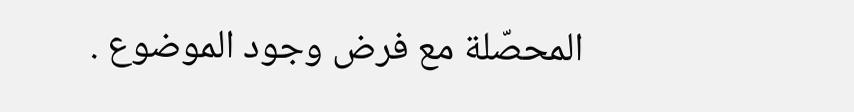المحصّلة مع فرض وجود الموضوع .